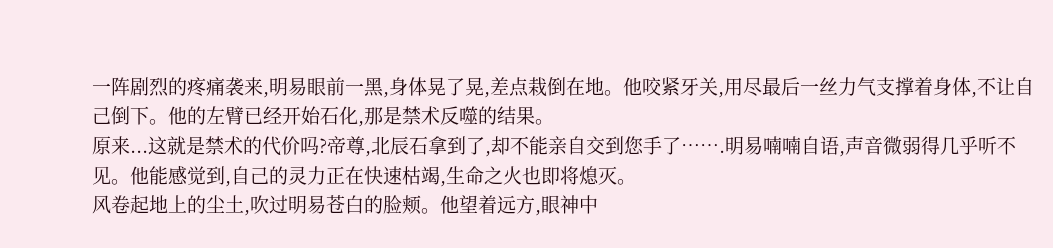一阵剧烈的疼痛袭来,明易眼前一黑,身体晃了晃,差点栽倒在地。他咬紧牙关,用尽最后一丝力气支撑着身体,不让自己倒下。他的左臂已经开始石化,那是禁术反噬的结果。
原来...这就是禁术的代价吗?帝尊,北辰石拿到了,却不能亲自交到您手了…….明易喃喃自语,声音微弱得几乎听不见。他能感觉到,自己的灵力正在快速枯竭,生命之火也即将熄灭。
风卷起地上的尘土,吹过明易苍白的脸颊。他望着远方,眼神中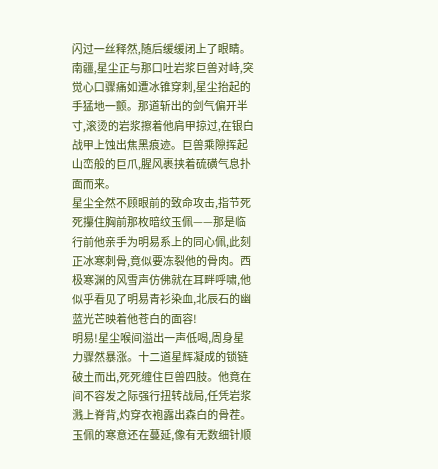闪过一丝释然,随后缓缓闭上了眼睛。
南疆,星尘正与那口吐岩浆巨兽对峙,突觉心口骤痛如遭冰锥穿刺,星尘抬起的手猛地一颤。那道斩出的剑气偏开半寸,滚烫的岩浆擦着他肩甲掠过,在银白战甲上蚀出焦黑痕迹。巨兽乘隙挥起山峦般的巨爪,腥风裹挟着硫磺气息扑面而来。
星尘全然不顾眼前的致命攻击,指节死死攥住胸前那枚暗纹玉佩——那是临行前他亲手为明易系上的同心佩,此刻正冰寒刺骨,竟似要冻裂他的骨肉。西极寒渊的风雪声仿佛就在耳畔呼啸,他似乎看见了明易青衫染血,北辰石的幽蓝光芒映着他苍白的面容!
明易!星尘喉间溢出一声低喝,周身星力骤然暴涨。十二道星辉凝成的锁链破土而出,死死缠住巨兽四肢。他竟在间不容发之际强行扭转战局,任凭岩浆溅上脊背,灼穿衣袍露出森白的骨茬。
玉佩的寒意还在蔓延,像有无数细针顺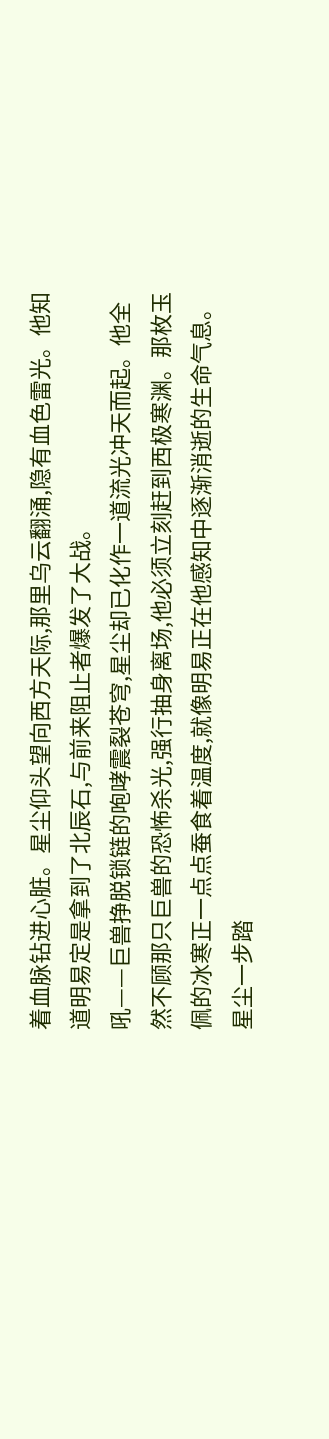着血脉钻进心脏。星尘仰头望向西方天际,那里乌云翻涌,隐有血色雷光。他知道明易定是拿到了北辰石,与前来阻止者爆发了大战。
吼——巨兽挣脱锁链的咆哮震裂苍穹,星尘却已化作一道流光冲天而起。他全然不顾那只巨兽的恐怖杀光,强行抽身离场,他必须立刻赶到西极寒渊。那枚玉佩的冰寒正一点点蚕食着温度,就像明易正在他感知中逐渐消逝的生命气息。
星尘一步踏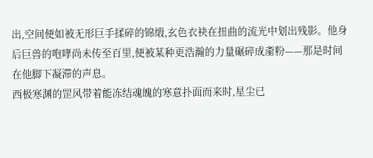出,空间便如被无形巨手揉碎的锦缎,玄色衣袂在扭曲的流光中划出残影。他身后巨兽的咆哮尚未传至百里,便被某种更浩瀚的力量碾碎成齑粉——那是时间在他脚下凝滞的声息。
西极寒渊的罡风带着能冻结魂魄的寒意扑面而来时,星尘已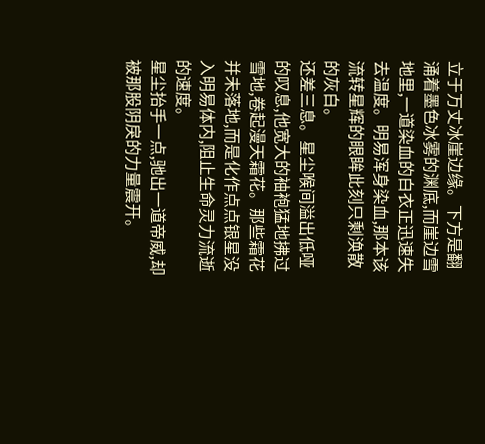立于万丈冰崖边缘。下方是翻涌着墨色冰雾的渊底,而崖边雪地里,一道染血的白衣正迅速失去温度。明易浑身染血,那本该流转星辉的眼眸此刻只剩涣散的灰白。
还差三息。星尘喉间溢出低哑的叹息,他宽大的袖袍猛地拂过雪地,卷起漫天霜花。那些霜花并未落地,而是化作点点银星没入明易体内,阻止生命灵力流逝的速度。
星尘抬手一点,驰出一道帝威,却被那股阴戾的力量震开。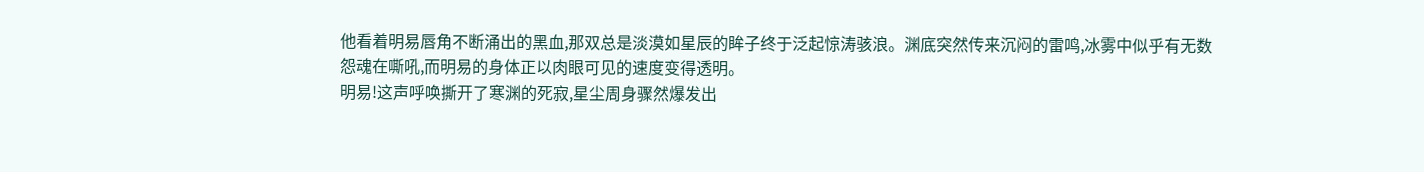他看着明易唇角不断涌出的黑血,那双总是淡漠如星辰的眸子终于泛起惊涛骇浪。渊底突然传来沉闷的雷鸣,冰雾中似乎有无数怨魂在嘶吼,而明易的身体正以肉眼可见的速度变得透明。
明易!这声呼唤撕开了寒渊的死寂,星尘周身骤然爆发出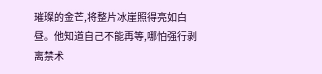璀璨的金芒,将整片冰崖照得亮如白昼。他知道自己不能再等,哪怕强行剥离禁术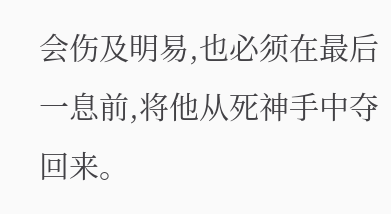会伤及明易,也必须在最后一息前,将他从死神手中夺回来。